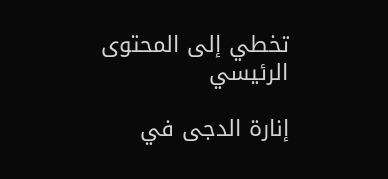تخطي إلى المحتوى الرئيسي

إنارة الدجى في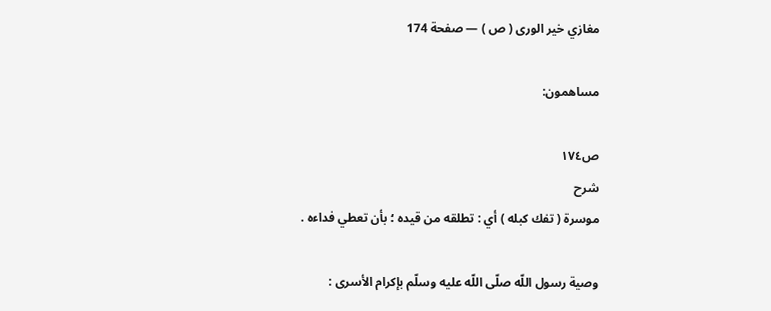مغازي خير الورى ( ص ) — صفحة 174

مساهمون:

ص١٧٤
شرح
موسرة ( تفك كبله ) أي : تطلقه من قيده ؛ بأن تعطي فداءه .

وصية رسول اللّه صلّى اللّه عليه وسلّم بإكرام الأسرى :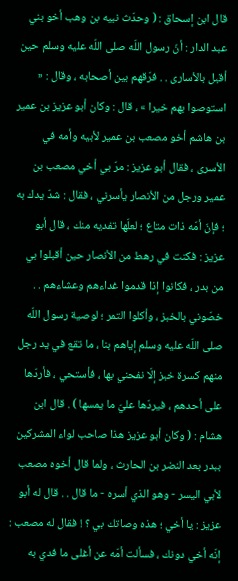قال ابن إسحاق : ( وحدّث نبيه بن وهب أخو بني عبد الدار : أنّ رسول اللّه صلى اللّه عليه وسلم حين أقبل بالأسارى . . فرّقهم بين أصحابه ، وقال : « استوصوا بهم خيرا » ، قال : وكان أبو عزيز بن عمير بن هاشم أخو مصعب بن عمير لأبيه وأمه في الأسرى ، فقال أبو عزيز : مرّ بي أخي مصعب بن عمير ورجل من الأنصار يأسرني ، فقال : شدّ يدك به ؛ فإنّ أمّه ذات متاع ؛ لعلّها تفديه منك ، قال أبو عزيز : فكنت في رهط من الأنصار حين أقبلوا بي من بدر ، فكانوا إذا قدموا غداءهم وعشاءهم . . خصّوني بالخبز ، وأكلوا التمر ؛ لوصية رسول اللّه صلى اللّه عليه وسلم إياهم بنا ، ما تقع في يد رجل منهم كسرة خبز إلّا نفحني بها ، فأستحي ، فأردّها على أحدهم ، فيردّها عليّ ما يمسها ) . قال ابن هشام : ( وكان أبو عزيز هذا صاحب لواء المشركين ببدر بعد النضر بن الحارث ، ولما قال أخوه مصعب لأبي اليسر - وهو الذي أسره - ما قال . . قال له أبو عزيز : يا أخي ؛ هذه وصاتك بي ؟ ! فقال له مصعب : إنّه أخي دونك ، فسألت أمّه عن أغلى ما فدي به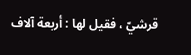قرشيّ ، فقيل لها : أربعة آلاف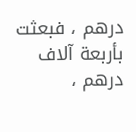درهم ، فبعثت بأربعة آلاف درهم ،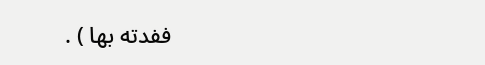ففدته بها ) .